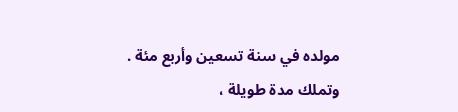مولده في سنة تسعين وأربع مئة .
وتملك مدة طويلة ،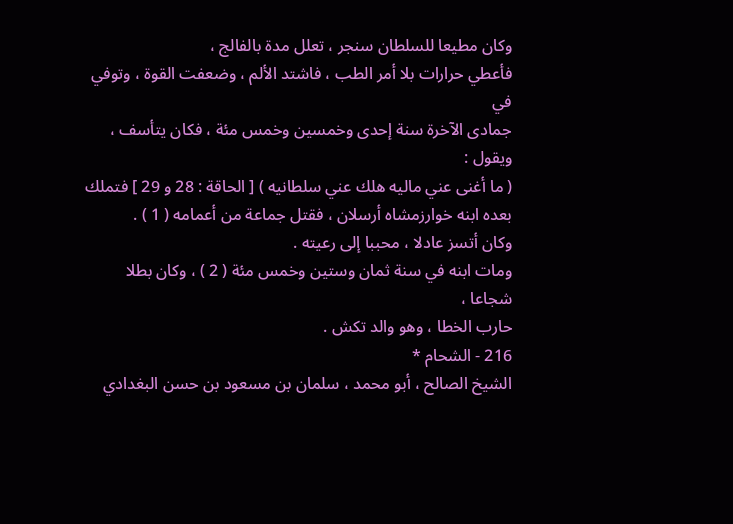وكان مطيعا للسلطان سنجر ، تعلل مدة بالفالج ،
فأعطي حرارات بلا أمر الطب ، فاشتد الألم ، وضعفت القوة ، وتوفي في
جمادى الآخرة سنة إحدى وخمسين وخمس مئة ، فكان يتأسف ، ويقول :
( ما أغنى عني ماليه هلك عني سلطانيه ) [ الحاقة : 28 و 29 ] فتملك
بعده ابنه خوارزمشاه أرسلان ، فقتل جماعة من أعمامه ( 1 ) .
وكان أتسز عادلا ، محببا إلى رعيته .
ومات ابنه في سنة ثمان وستين وخمس مئة ( 2 ) ، وكان بطلا شجاعا ،
حارب الخطا ، وهو والد تكش .
216 - الشحام *
الشيخ الصالح ، أبو محمد ، سلمان بن مسعود بن حسن البغدادي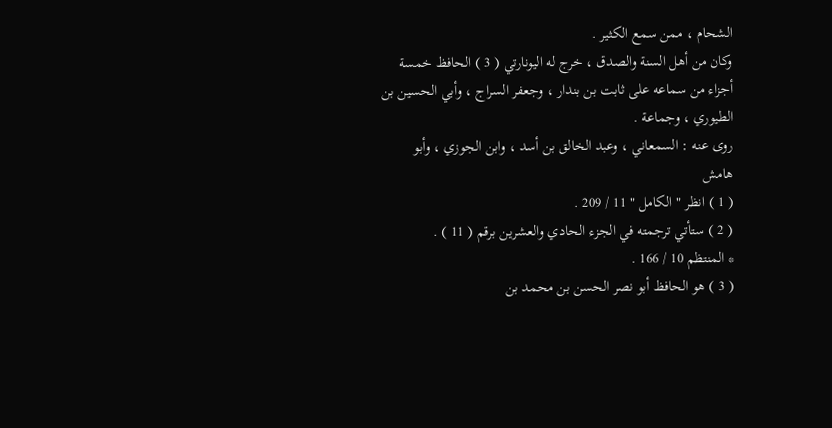الشحام ، ممن سمع الكثير .
وكان من أهل السنة والصدق ، خرج له اليونارتي ( 3 ) الحافظ خمسة
أجزاء من سماعه على ثابت بن بندار ، وجعفر السراج ، وأبي الحسين بن
الطيوري ، وجماعة .
روى عنه : السمعاني ، وعبد الخالق بن أسد ، وابن الجوزي ، وأبو
هامش
( 1 ) انظر " الكامل " 11 / 209 .
( 2 ) ستأتي ترجمته في الجزء الحادي والعشرين برقم ( 11 ) .
* المنتظم 10 / 166 .
( 3 ) هو الحافظ أبو نصر الحسن بن محمد بن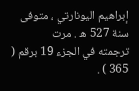إبراهيم اليونارتي ، متوفى سنة 527 ه . مرت
ترجمته في الجزء 19 برقم ( 365 ) .